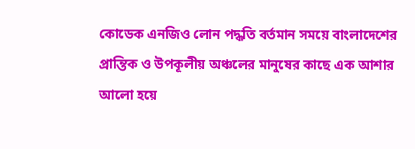কোডেক এনজিও লোন পদ্ধতি বর্তমান সময়ে বাংলাদেশের প্রান্তিক ও উপকূলীয় অঞ্চলের মানুষের কাছে এক আশার আলো হয়ে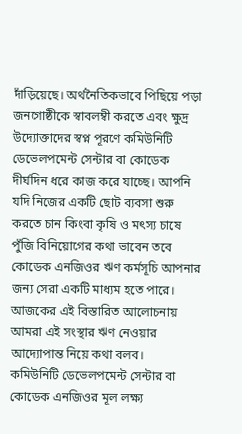দাঁড়িয়েছে। অর্থনৈতিকভাবে পিছিয়ে পড়া জনগোষ্ঠীকে স্বাবলম্বী করতে এবং ক্ষুদ্র উদ্যোক্তাদের স্বপ্ন পূরণে কমিউনিটি ডেভেলপমেন্ট সেন্টার বা কোডেক দীর্ঘদিন ধরে কাজ করে যাচ্ছে। আপনি যদি নিজের একটি ছোট ব্যবসা শুরু করতে চান কিংবা কৃষি ও মৎস্য চাষে পুঁজি বিনিয়োগের কথা ভাবেন তবে কোডেক এনজিওর ঋণ কর্মসূচি আপনার জন্য সেরা একটি মাধ্যম হতে পারে। আজকের এই বিস্তারিত আলোচনায় আমরা এই সংস্থার ঋণ নেওয়ার আদ্যোপান্ত নিয়ে কথা বলব।
কমিউনিটি ডেভেলপমেন্ট সেন্টার বা কোডেক এনজিওর মূল লক্ষ্য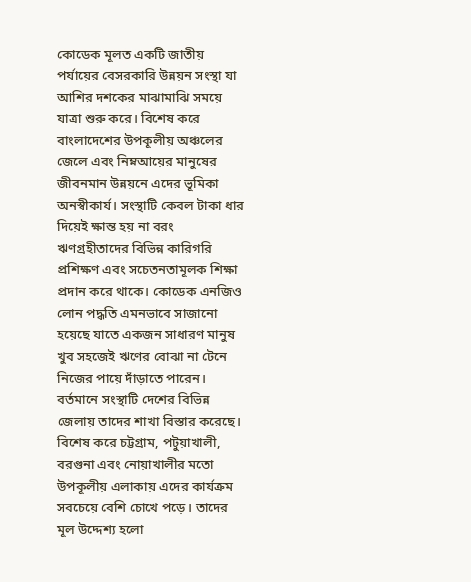কোডেক মূলত একটি জাতীয় পর্যায়ের বেসরকারি উন্নয়ন সংস্থা যা আশির দশকের মাঝামাঝি সময়ে যাত্রা শুরু করে। বিশেষ করে বাংলাদেশের উপকূলীয় অঞ্চলের জেলে এবং নিম্নআয়ের মানুষের জীবনমান উন্নয়নে এদের ভূমিকা অনস্বীকার্য। সংস্থাটি কেবল টাকা ধার দিয়েই ক্ষান্ত হয় না বরং ঋণগ্রহীতাদের বিভিন্ন কারিগরি প্রশিক্ষণ এবং সচেতনতামূলক শিক্ষা প্রদান করে থাকে। কোডেক এনজিও লোন পদ্ধতি এমনভাবে সাজানো হয়েছে যাতে একজন সাধারণ মানুষ খুব সহজেই ঋণের বোঝা না টেনে নিজের পায়ে দাঁড়াতে পারেন।
বর্তমানে সংস্থাটি দেশের বিভিন্ন জেলায় তাদের শাখা বিস্তার করেছে। বিশেষ করে চট্টগ্রাম, পটুয়াখালী, বরগুনা এবং নোয়াখালীর মতো উপকূলীয় এলাকায় এদের কার্যক্রম সবচেয়ে বেশি চোখে পড়ে। তাদের মূল উদ্দেশ্য হলো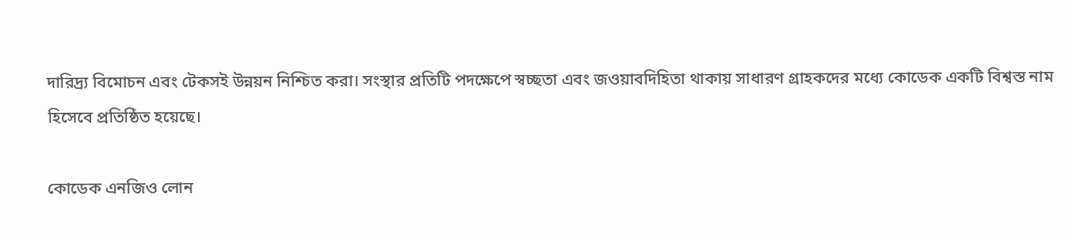দারিদ্র্য বিমোচন এবং টেকসই উন্নয়ন নিশ্চিত করা। সংস্থার প্রতিটি পদক্ষেপে স্বচ্ছতা এবং জওয়াবদিহিতা থাকায় সাধারণ গ্রাহকদের মধ্যে কোডেক একটি বিশ্বস্ত নাম হিসেবে প্রতিষ্ঠিত হয়েছে।

কোডেক এনজিও লোন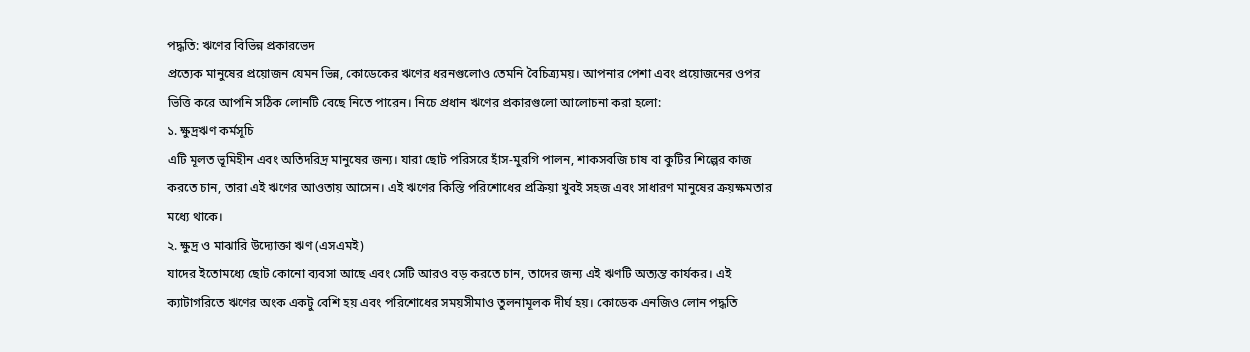পদ্ধতি: ঋণের বিভিন্ন প্রকারভেদ
প্রত্যেক মানুষের প্রয়োজন যেমন ভিন্ন, কোডেকের ঋণের ধরনগুলোও তেমনি বৈচিত্র্যময়। আপনার পেশা এবং প্রয়োজনের ওপর ভিত্তি করে আপনি সঠিক লোনটি বেছে নিতে পারেন। নিচে প্রধান ঋণের প্রকারগুলো আলোচনা করা হলো:
১. ক্ষুদ্রঋণ কর্মসূচি
এটি মূলত ভূমিহীন এবং অতিদরিদ্র মানুষের জন্য। যারা ছোট পরিসরে হাঁস-মুরগি পালন, শাকসবজি চাষ বা কুটির শিল্পের কাজ করতে চান, তারা এই ঋণের আওতায় আসেন। এই ঋণের কিস্তি পরিশোধের প্রক্রিয়া খুবই সহজ এবং সাধারণ মানুষের ক্রয়ক্ষমতার মধ্যে থাকে।
২. ক্ষুদ্র ও মাঝারি উদ্যোক্তা ঋণ (এসএমই)
যাদের ইতোমধ্যে ছোট কোনো ব্যবসা আছে এবং সেটি আরও বড় করতে চান, তাদের জন্য এই ঋণটি অত্যন্ত কার্যকর। এই ক্যাটাগরিতে ঋণের অংক একটু বেশি হয় এবং পরিশোধের সময়সীমাও তুলনামূলক দীর্ঘ হয়। কোডেক এনজিও লোন পদ্ধতি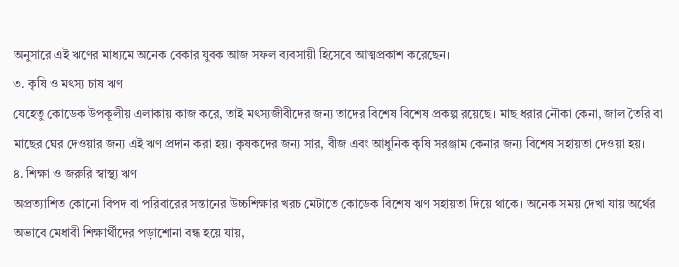অনুসারে এই ঋণের মাধ্যমে অনেক বেকার যুবক আজ সফল ব্যবসায়ী হিসেবে আত্মপ্রকাশ করেছেন।
৩. কৃষি ও মৎস্য চাষ ঋণ
যেহেতু কোডেক উপকূলীয় এলাকায় কাজ করে, তাই মৎস্যজীবীদের জন্য তাদের বিশেষ বিশেষ প্রকল্প রয়েছে। মাছ ধরার নৌকা কেনা, জাল তৈরি বা মাছের ঘের দেওয়ার জন্য এই ঋণ প্রদান করা হয়। কৃষকদের জন্য সার, বীজ এবং আধুনিক কৃষি সরঞ্জাম কেনার জন্য বিশেষ সহায়তা দেওয়া হয়।
৪. শিক্ষা ও জরুরি স্বাস্থ্য ঋণ
অপ্রত্যাশিত কোনো বিপদ বা পরিবারের সন্তানের উচ্চশিক্ষার খরচ মেটাতে কোডেক বিশেষ ঋণ সহায়তা দিয়ে থাকে। অনেক সময় দেখা যায় অর্থের অভাবে মেধাবী শিক্ষার্থীদের পড়াশোনা বন্ধ হয়ে যায়,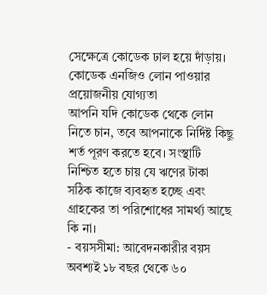সেক্ষেত্রে কোডেক ঢাল হয়ে দাঁড়ায়।
কোডেক এনজিও লোন পাওয়ার প্রয়োজনীয় যোগ্যতা
আপনি যদি কোডেক থেকে লোন নিতে চান, তবে আপনাকে নির্দিষ্ট কিছু শর্ত পূরণ করতে হবে। সংস্থাটি নিশ্চিত হতে চায় যে ঋণের টাকা সঠিক কাজে ব্যবহৃত হচ্ছে এবং গ্রাহকের তা পরিশোধের সামর্থ্য আছে কি না।
- বয়সসীমা: আবেদনকারীর বয়স অবশ্যই ১৮ বছর থেকে ৬০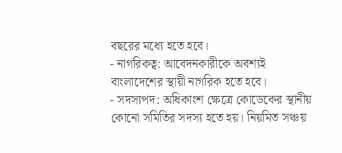বছরের মধ্যে হতে হবে।
- নাগরিকত্ব: আবেদনকারীকে অবশ্যই বাংলাদেশের স্থায়ী নাগরিক হতে হবে।
- সদস্যপদ: অধিকাংশ ক্ষেত্রে কোডেকের স্থানীয় কোনো সমিতির সদস্য হতে হয়। নিয়মিত সঞ্চয়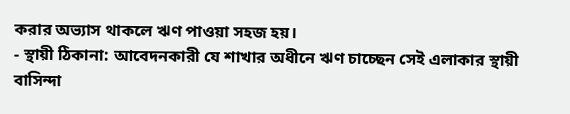করার অভ্যাস থাকলে ঋণ পাওয়া সহজ হয়।
- স্থায়ী ঠিকানা: আবেদনকারী যে শাখার অধীনে ঋণ চাচ্ছেন সেই এলাকার স্থায়ী বাসিন্দা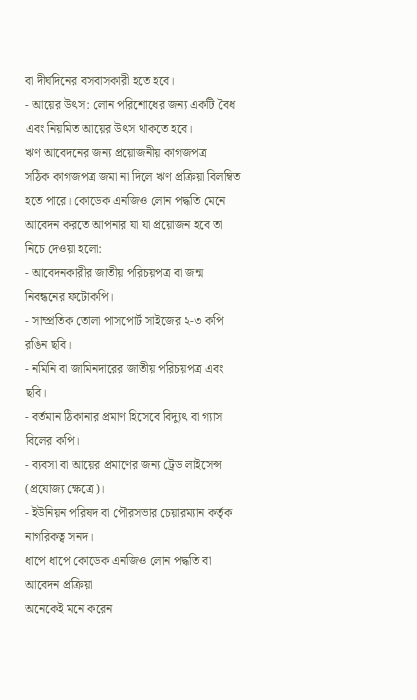বা দীর্ঘদিনের বসবাসকারী হতে হবে।
- আয়ের উৎস: লোন পরিশোধের জন্য একটি বৈধ এবং নিয়মিত আয়ের উৎস থাকতে হবে।
ঋণ আবেদনের জন্য প্রয়োজনীয় কাগজপত্র
সঠিক কাগজপত্র জমা না দিলে ঋণ প্রক্রিয়া বিলম্বিত হতে পারে। কোডেক এনজিও লোন পদ্ধতি মেনে আবেদন করতে আপনার যা যা প্রয়োজন হবে তা নিচে দেওয়া হলো:
- আবেদনকারীর জাতীয় পরিচয়পত্র বা জন্ম নিবন্ধনের ফটোকপি।
- সাম্প্রতিক তোলা পাসপোর্ট সাইজের ২-৩ কপি রঙিন ছবি।
- নমিনি বা জামিনদারের জাতীয় পরিচয়পত্র এবং ছবি।
- বর্তমান ঠিকানার প্রমাণ হিসেবে বিদ্যুৎ বা গ্যাস বিলের কপি।
- ব্যবসা বা আয়ের প্রমাণের জন্য ট্রেড লাইসেন্স (প্রযোজ্য ক্ষেত্রে)।
- ইউনিয়ন পরিষদ বা পৌরসভার চেয়ারম্যান কর্তৃক নাগরিকত্ব সনদ।
ধাপে ধাপে কোডেক এনজিও লোন পদ্ধতি বা আবেদন প্রক্রিয়া
অনেকেই মনে করেন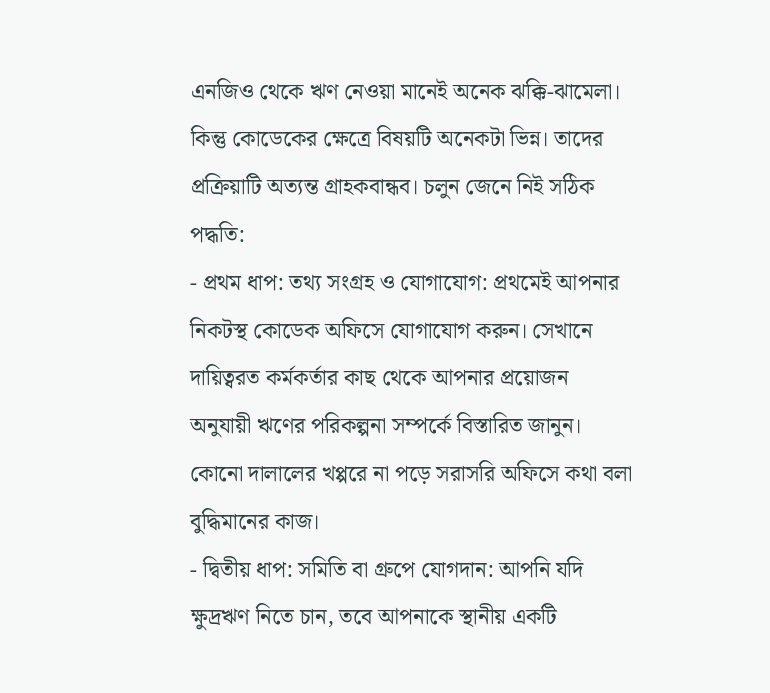এনজিও থেকে ঋণ নেওয়া মানেই অনেক ঝক্কি-ঝামেলা। কিন্তু কোডেকের ক্ষেত্রে বিষয়টি অনেকটা ভিন্ন। তাদের প্রক্রিয়াটি অত্যন্ত গ্রাহকবান্ধব। চলুন জেনে নিই সঠিক পদ্ধতি:
- প্রথম ধাপ: তথ্য সংগ্রহ ও যোগাযোগ: প্রথমেই আপনার নিকটস্থ কোডেক অফিসে যোগাযোগ করুন। সেখানে দায়িত্বরত কর্মকর্তার কাছ থেকে আপনার প্রয়োজন অনুযায়ী ঋণের পরিকল্পনা সম্পর্কে বিস্তারিত জানুন। কোনো দালালের খপ্পরে না পড়ে সরাসরি অফিসে কথা বলা বুদ্ধিমানের কাজ।
- দ্বিতীয় ধাপ: সমিতি বা গ্রুপে যোগদান: আপনি যদি ক্ষুদ্রঋণ নিতে চান, তবে আপনাকে স্থানীয় একটি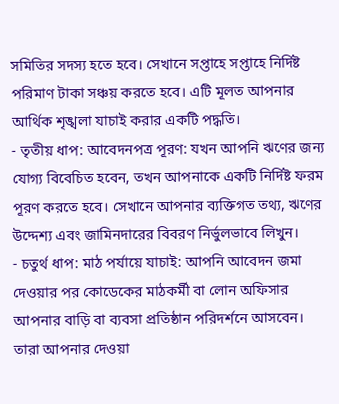সমিতির সদস্য হতে হবে। সেখানে সপ্তাহে সপ্তাহে নির্দিষ্ট পরিমাণ টাকা সঞ্চয় করতে হবে। এটি মূলত আপনার আর্থিক শৃঙ্খলা যাচাই করার একটি পদ্ধতি।
- তৃতীয় ধাপ: আবেদনপত্র পূরণ: যখন আপনি ঋণের জন্য যোগ্য বিবেচিত হবেন, তখন আপনাকে একটি নির্দিষ্ট ফরম পূরণ করতে হবে। সেখানে আপনার ব্যক্তিগত তথ্য, ঋণের উদ্দেশ্য এবং জামিনদারের বিবরণ নির্ভুলভাবে লিখুন।
- চতুর্থ ধাপ: মাঠ পর্যায়ে যাচাই: আপনি আবেদন জমা দেওয়ার পর কোডেকের মাঠকর্মী বা লোন অফিসার আপনার বাড়ি বা ব্যবসা প্রতিষ্ঠান পরিদর্শনে আসবেন। তারা আপনার দেওয়া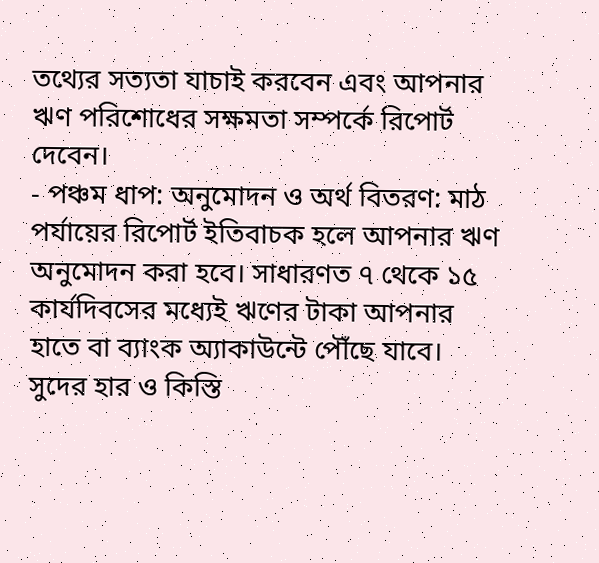তথ্যের সত্যতা যাচাই করবেন এবং আপনার ঋণ পরিশোধের সক্ষমতা সম্পর্কে রিপোর্ট দেবেন।
- পঞ্চম ধাপ: অনুমোদন ও অর্থ বিতরণ: মাঠ পর্যায়ের রিপোর্ট ইতিবাচক হলে আপনার ঋণ অনুমোদন করা হবে। সাধারণত ৭ থেকে ১৫ কার্যদিবসের মধ্যেই ঋণের টাকা আপনার হাতে বা ব্যাংক অ্যাকাউন্টে পৌঁছে যাবে।
সুদের হার ও কিস্তি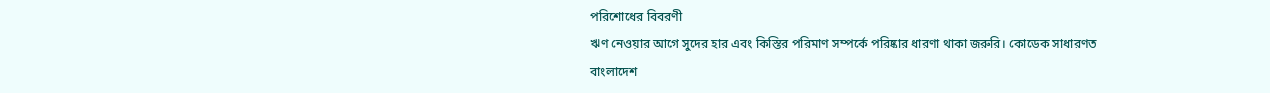পরিশোধের বিবরণী
ঋণ নেওয়ার আগে সুদের হার এবং কিস্তির পরিমাণ সম্পর্কে পরিষ্কার ধারণা থাকা জরুরি। কোডেক সাধারণত বাংলাদেশ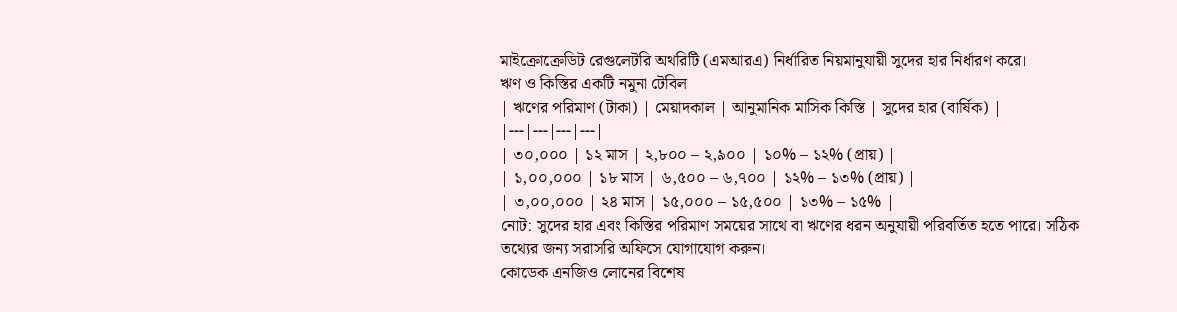মাইক্রোক্রেডিট রেগুলেটরি অথরিটি (এমআরএ) নির্ধারিত নিয়মানুযায়ী সুদের হার নির্ধারণ করে।
ঋণ ও কিস্তির একটি নমুনা টেবিল
| ঋণের পরিমাণ (টাকা) | মেয়াদকাল | আনুমানিক মাসিক কিস্তি | সুদের হার (বার্ষিক) |
|---|---|---|---|
| ৩০,০০০ | ১২ মাস | ২,৮০০ – ২,৯০০ | ১০% – ১২% (প্রায়) |
| ১,০০,০০০ | ১৮ মাস | ৬,৫০০ – ৬,৭০০ | ১২% – ১৩% (প্রায়) |
| ৩,০০,০০০ | ২৪ মাস | ১৫,০০০ – ১৫,৫০০ | ১৩% – ১৫% |
নোট: সুদের হার এবং কিস্তির পরিমাণ সময়ের সাথে বা ঋণের ধরন অনুযায়ী পরিবর্তিত হতে পারে। সঠিক তথ্যের জন্য সরাসরি অফিসে যোগাযোগ করুন।
কোডেক এনজিও লোনের বিশেষ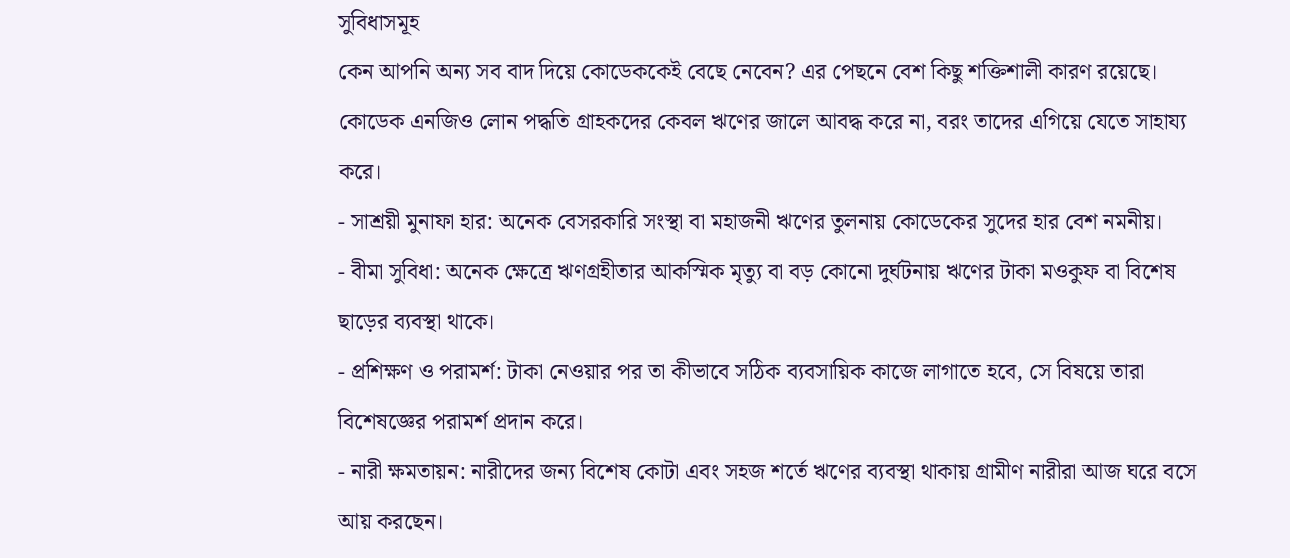সুবিধাসমূহ
কেন আপনি অন্য সব বাদ দিয়ে কোডেককেই বেছে নেবেন? এর পেছনে বেশ কিছু শক্তিশালী কারণ রয়েছে। কোডেক এনজিও লোন পদ্ধতি গ্রাহকদের কেবল ঋণের জালে আবদ্ধ করে না, বরং তাদের এগিয়ে যেতে সাহায্য করে।
- সাশ্রয়ী মুনাফা হার: অনেক বেসরকারি সংস্থা বা মহাজনী ঋণের তুলনায় কোডেকের সুদের হার বেশ নমনীয়।
- বীমা সুবিধা: অনেক ক্ষেত্রে ঋণগ্রহীতার আকস্মিক মৃত্যু বা বড় কোনো দুর্ঘটনায় ঋণের টাকা মওকুফ বা বিশেষ ছাড়ের ব্যবস্থা থাকে।
- প্রশিক্ষণ ও পরামর্শ: টাকা নেওয়ার পর তা কীভাবে সঠিক ব্যবসায়িক কাজে লাগাতে হবে, সে বিষয়ে তারা বিশেষজ্ঞের পরামর্শ প্রদান করে।
- নারী ক্ষমতায়ন: নারীদের জন্য বিশেষ কোটা এবং সহজ শর্তে ঋণের ব্যবস্থা থাকায় গ্রামীণ নারীরা আজ ঘরে বসে আয় করছেন।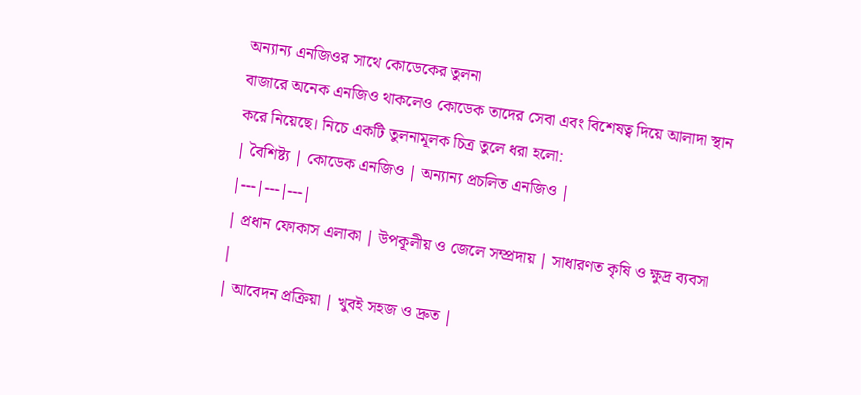অন্যান্য এনজিওর সাথে কোডেকের তুলনা
বাজারে অনেক এনজিও থাকলেও কোডেক তাদের সেবা এবং বিশেষত্ব দিয়ে আলাদা স্থান করে নিয়েছে। নিচে একটি তুলনামূলক চিত্র তুলে ধরা হলো:
| বৈশিষ্ট্য | কোডেক এনজিও | অন্যান্য প্রচলিত এনজিও |
|---|---|---|
| প্রধান ফোকাস এলাকা | উপকূলীয় ও জেলে সম্প্রদায় | সাধারণত কৃষি ও ক্ষুদ্র ব্যবসা |
| আবেদন প্রক্রিয়া | খুবই সহজ ও দ্রুত |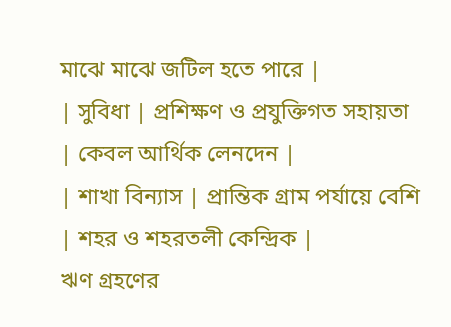মাঝে মাঝে জটিল হতে পারে |
| সুবিধা | প্রশিক্ষণ ও প্রযুক্তিগত সহায়তা | কেবল আর্থিক লেনদেন |
| শাখা বিন্যাস | প্রান্তিক গ্রাম পর্যায়ে বেশি | শহর ও শহরতলী কেন্দ্রিক |
ঋণ গ্রহণের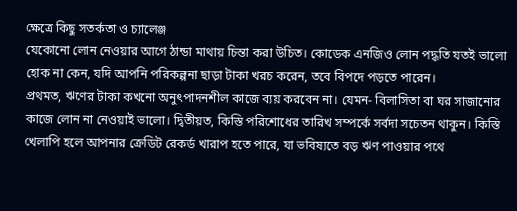ক্ষেত্রে কিছু সতর্কতা ও চ্যালেঞ্জ
যেকোনো লোন নেওয়ার আগে ঠান্ডা মাথায় চিন্তা করা উচিত। কোডেক এনজিও লোন পদ্ধতি যতই ভালো হোক না কেন, যদি আপনি পরিকল্পনা ছাড়া টাকা খরচ করেন, তবে বিপদে পড়তে পারেন।
প্রথমত, ঋণের টাকা কখনো অনুৎপাদনশীল কাজে ব্যয় করবেন না। যেমন- বিলাসিতা বা ঘর সাজানোর কাজে লোন না নেওয়াই ভালো। দ্বিতীয়ত, কিস্তি পরিশোধের তারিখ সম্পর্কে সর্বদা সচেতন থাকুন। কিস্তি খেলাপি হলে আপনার ক্রেডিট রেকর্ড খারাপ হতে পারে, যা ভবিষ্যতে বড় ঋণ পাওয়ার পথে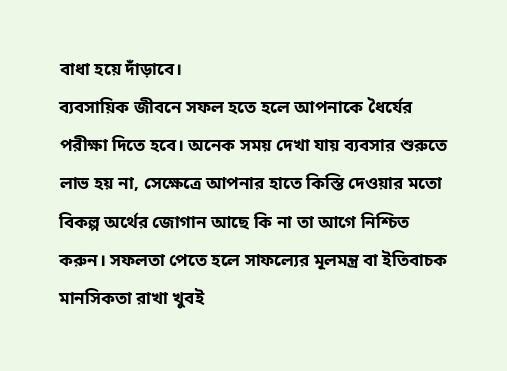বাধা হয়ে দাঁড়াবে।
ব্যবসায়িক জীবনে সফল হতে হলে আপনাকে ধৈর্যের পরীক্ষা দিতে হবে। অনেক সময় দেখা যায় ব্যবসার শুরুতে লাভ হয় না, সেক্ষেত্রে আপনার হাতে কিস্তি দেওয়ার মতো বিকল্প অর্থের জোগান আছে কি না তা আগে নিশ্চিত করুন। সফলতা পেতে হলে সাফল্যের মূলমন্ত্র বা ইতিবাচক মানসিকতা রাখা খুবই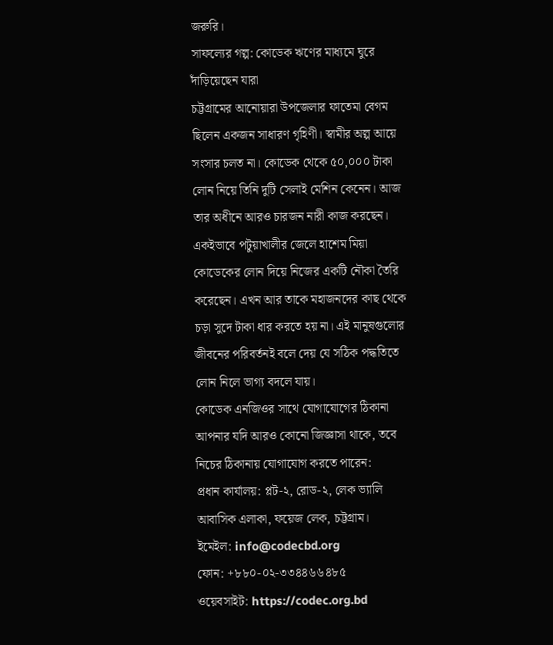জরুরি।
সাফল্যের গল্প: কোডেক ঋণের মাধ্যমে ঘুরে দাঁড়িয়েছেন যারা
চট্টগ্রামের আনোয়ারা উপজেলার ফাতেমা বেগম ছিলেন একজন সাধারণ গৃহিণী। স্বামীর অল্প আয়ে সংসার চলত না। কোডেক থেকে ৫০,০০০ টাকা লোন নিয়ে তিনি দুটি সেলাই মেশিন কেনেন। আজ তার অধীনে আরও চারজন নারী কাজ করছেন। একইভাবে পটুয়াখালীর জেলে হাশেম মিয়া কোডেকের লোন দিয়ে নিজের একটি নৌকা তৈরি করেছেন। এখন আর তাকে মহাজনদের কাছ থেকে চড়া সুদে টাকা ধার করতে হয় না। এই মানুষগুলোর জীবনের পরিবর্তনই বলে দেয় যে সঠিক পদ্ধতিতে লোন নিলে ভাগ্য বদলে যায়।
কোডেক এনজিওর সাথে যোগাযোগের ঠিকানা
আপনার যদি আরও কোনো জিজ্ঞাসা থাকে, তবে নিচের ঠিকানায় যোগাযোগ করতে পারেন:
প্রধান কার্যালয়: প্লট-২, রোড-২, লেক ভ্যালি আবাসিক এলাকা, ফয়েজ লেক, চট্টগ্রাম।
ইমেইল: info@codecbd.org
ফোন: +৮৮০-০২-৩৩৪৪৬৬৪৮৫
ওয়েবসাইট: https://codec.org.bd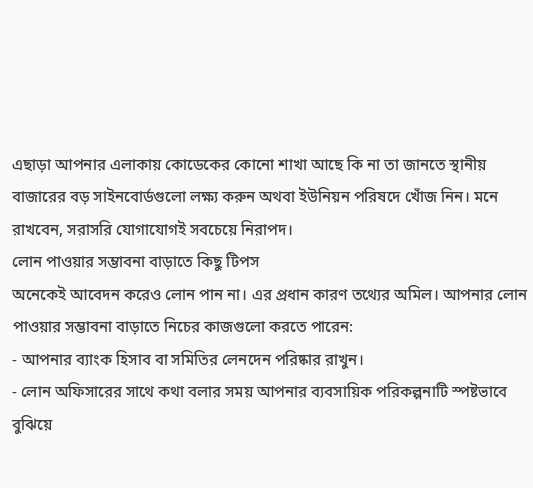এছাড়া আপনার এলাকায় কোডেকের কোনো শাখা আছে কি না তা জানতে স্থানীয় বাজারের বড় সাইনবোর্ডগুলো লক্ষ্য করুন অথবা ইউনিয়ন পরিষদে খোঁজ নিন। মনে রাখবেন, সরাসরি যোগাযোগই সবচেয়ে নিরাপদ।
লোন পাওয়ার সম্ভাবনা বাড়াতে কিছু টিপস
অনেকেই আবেদন করেও লোন পান না। এর প্রধান কারণ তথ্যের অমিল। আপনার লোন পাওয়ার সম্ভাবনা বাড়াতে নিচের কাজগুলো করতে পারেন:
- আপনার ব্যাংক হিসাব বা সমিতির লেনদেন পরিষ্কার রাখুন।
- লোন অফিসারের সাথে কথা বলার সময় আপনার ব্যবসায়িক পরিকল্পনাটি স্পষ্টভাবে বুঝিয়ে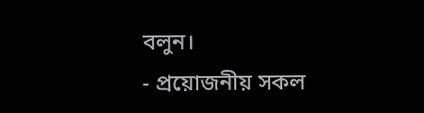বলুন।
- প্রয়োজনীয় সকল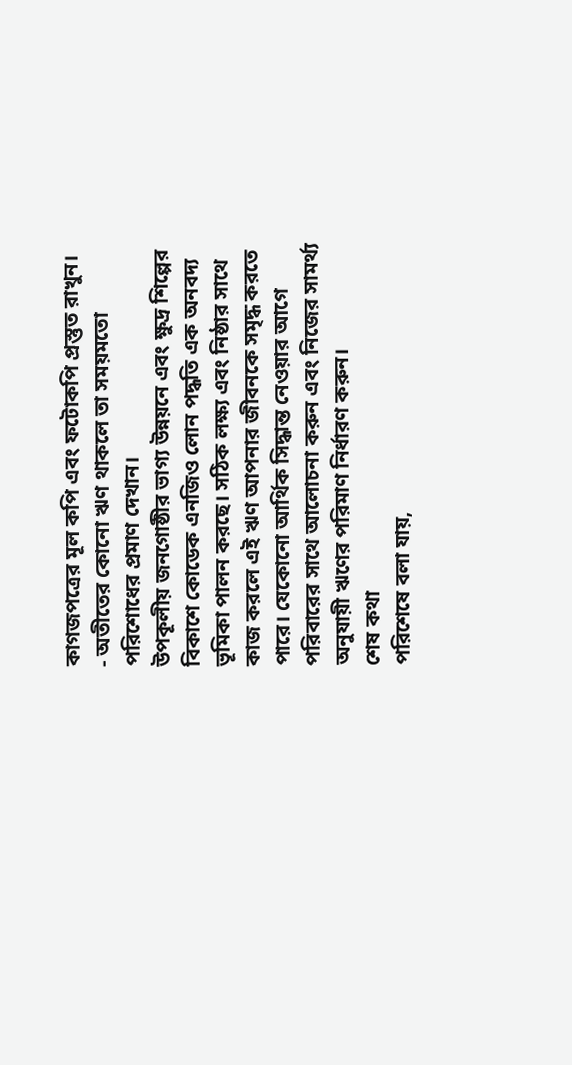কাগজপত্রের মূল কপি এবং ফটোকপি প্রস্তুত রাখুন।
- অতীতের কোনো ঋণ থাকলে তা সময়মতো পরিশোধের প্রমাণ দেখান।
উপকূলীয় জনগোষ্ঠীর ভাগ্য উন্নয়নে এবং ক্ষুদ্র শিল্পের বিকাশে কোডেক এনজিও লোন পদ্ধতি এক অনবদ্য ভূমিকা পালন করছে। সঠিক লক্ষ্য এবং নিষ্ঠার সাথে কাজ করলে এই ঋণ আপনার জীবনকে সমৃদ্ধ করতে পারে। যেকোনো আর্থিক সিদ্ধান্ত নেওয়ার আগে পরিবারের সাথে আলোচনা করুন এবং নিজের সামর্থ্য অনুযায়ী ঋণের পরিমাণ নির্ধারণ করুন।
শেষ কথা
পরিশেষে বলা যায়,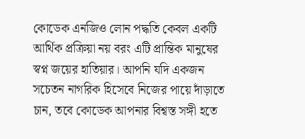কোডেক এনজিও লোন পদ্ধতি কেবল একটি আর্থিক প্রক্রিয়া নয় বরং এটি প্রান্তিক মানুষের স্বপ্ন জয়ের হাতিয়ার। আপনি যদি একজন সচেতন নাগরিক হিসেবে নিজের পায়ে দাঁড়াতে চান, তবে কোডেক আপনার বিশ্বস্ত সঙ্গী হতে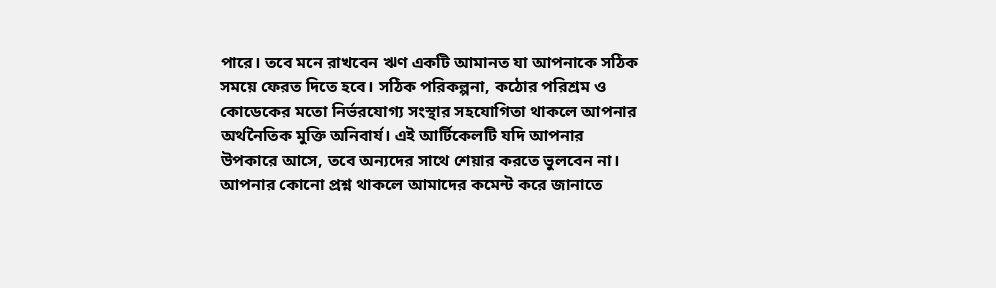পারে। তবে মনে রাখবেন ঋণ একটি আমানত যা আপনাকে সঠিক সময়ে ফেরত দিতে হবে। সঠিক পরিকল্পনা, কঠোর পরিশ্রম ও কোডেকের মতো নির্ভরযোগ্য সংস্থার সহযোগিতা থাকলে আপনার অর্থনৈতিক মুক্তি অনিবার্য। এই আর্টিকেলটি যদি আপনার উপকারে আসে, তবে অন্যদের সাথে শেয়ার করতে ভুলবেন না। আপনার কোনো প্রশ্ন থাকলে আমাদের কমেন্ট করে জানাতে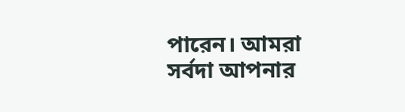পারেন। আমরা সর্বদা আপনার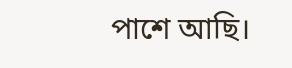পাশে আছি।